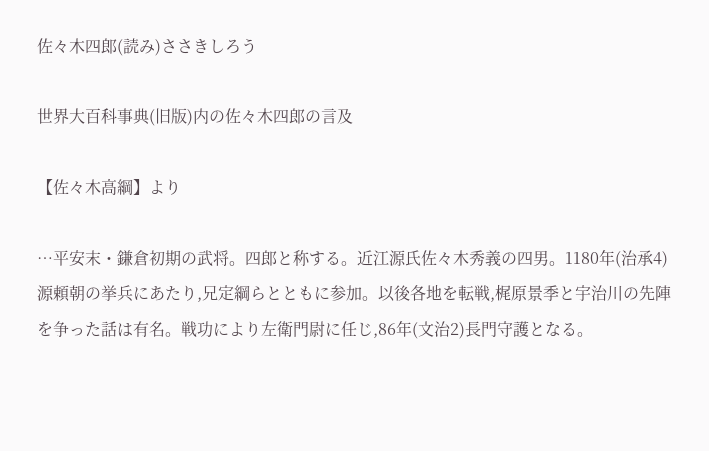佐々木四郎(読み)ささきしろう

世界大百科事典(旧版)内の佐々木四郎の言及

【佐々木高綱】より

…平安末・鎌倉初期の武将。四郎と称する。近江源氏佐々木秀義の四男。1180年(治承4)源頼朝の挙兵にあたり,兄定綱らとともに参加。以後各地を転戦,梶原景季と宇治川の先陣を争った話は有名。戦功により左衛門尉に任じ,86年(文治2)長門守護となる。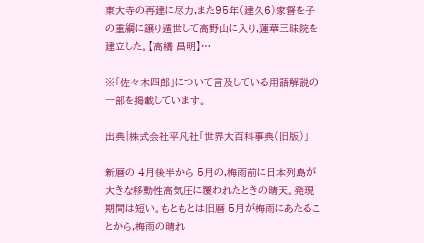東大寺の再建に尽力,また95年(建久6)家督を子の重綱に譲り遁世して高野山に入り,蓮華三昧院を建立した。【高橋 昌明】…

※「佐々木四郎」について言及している用語解説の一部を掲載しています。

出典|株式会社平凡社「世界大百科事典(旧版)」

新暦の 4月後半から 5月の,梅雨前に日本列島が大きな移動性高気圧に覆われたときの晴天。発現期間は短い。もともとは旧暦 5月が梅雨にあたることから,梅雨の晴れ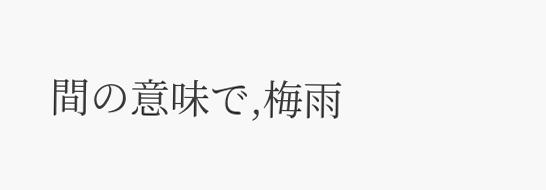間の意味で,梅雨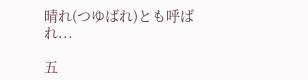晴れ(つゆばれ)とも呼ばれ...

五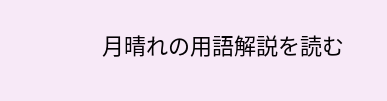月晴れの用語解説を読む